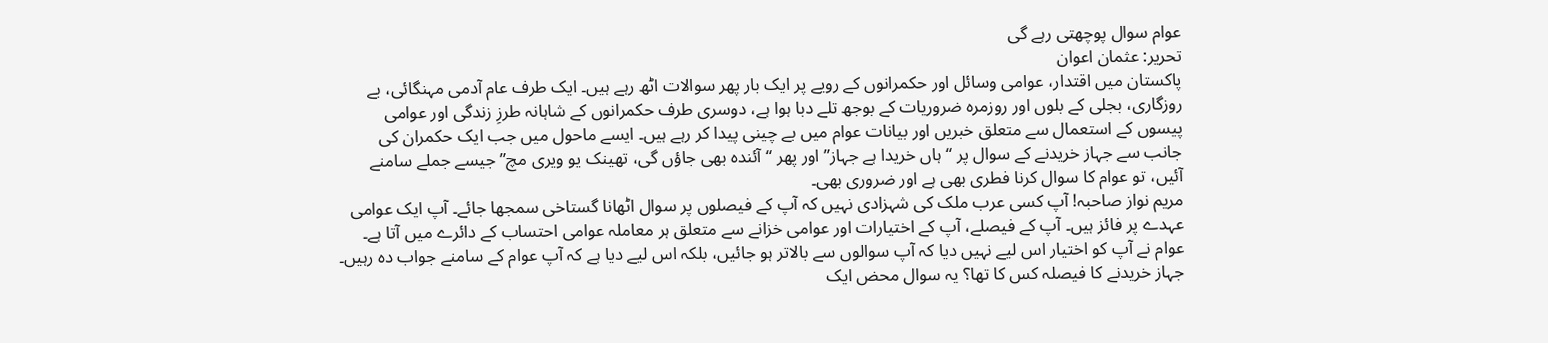عوام سوال پوچھتی رہے گی
تحریر: عثمان اعوان
پاکستان میں اقتدار، عوامی وسائل اور حکمرانوں کے رویے پر ایک بار پھر سوالات اٹھ رہے ہیں۔ ایک طرف عام آدمی مہنگائی، بے روزگاری، بجلی کے بلوں اور روزمرہ ضروریات کے بوجھ تلے دبا ہوا ہے، دوسری طرف حکمرانوں کے شاہانہ طرزِ زندگی اور عوامی پیسوں کے استعمال سے متعلق خبریں اور بیانات عوام میں بے چینی پیدا کر رہے ہیں۔ ایسے ماحول میں جب ایک حکمران کی جانب سے جہاز خریدنے کے سوال پر “ہاں خریدا ہے جہاز” اور پھر “آئندہ بھی جاؤں گی، تھینک یو ویری مچ” جیسے جملے سامنے آئیں، تو عوام کا سوال کرنا فطری بھی ہے اور ضروری بھی۔
مریم نواز صاحبہ! آپ کسی عرب ملک کی شہزادی نہیں کہ آپ کے فیصلوں پر سوال اٹھانا گستاخی سمجھا جائے۔ آپ ایک عوامی عہدے پر فائز ہیں۔ آپ کے فیصلے، آپ کے اختیارات اور عوامی خزانے سے متعلق ہر معاملہ عوامی احتساب کے دائرے میں آتا ہے۔ عوام نے آپ کو اختیار اس لیے نہیں دیا کہ آپ سوالوں سے بالاتر ہو جائیں، بلکہ اس لیے دیا ہے کہ آپ عوام کے سامنے جواب دہ رہیں۔
جہاز خریدنے کا فیصلہ کس کا تھا؟ یہ سوال محض ایک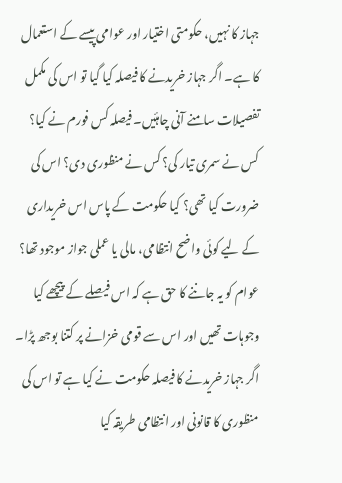جہاز کا نہیں، حکومتی اختیار اور عوامی پیسے کے استعمال کا ہے۔ اگر جہاز خریدنے کا فیصلہ کیا گیا تو اس کی مکمل تفصیلات سامنے آنی چاہئیں۔ فیصلہ کس فورم نے کیا؟ کس نے سمری تیار کی؟ کس نے منظوری دی؟ اس کی ضرورت کیا تھی؟ کیا حکومت کے پاس اس خریداری کے لیے کوئی واضح انتظامی، مالی یا عملی جواز موجود تھا؟
عوام کو یہ جاننے کا حق ہے کہ اس فیصلے کے پیچھے کیا وجوہات تھیں اور اس سے قومی خزانے پر کتنا بوجھ پڑا۔ اگر جہاز خریدنے کا فیصلہ حکومت نے کیا ہے تو اس کی منظوری کا قانونی اور انتظامی طریقہ کیا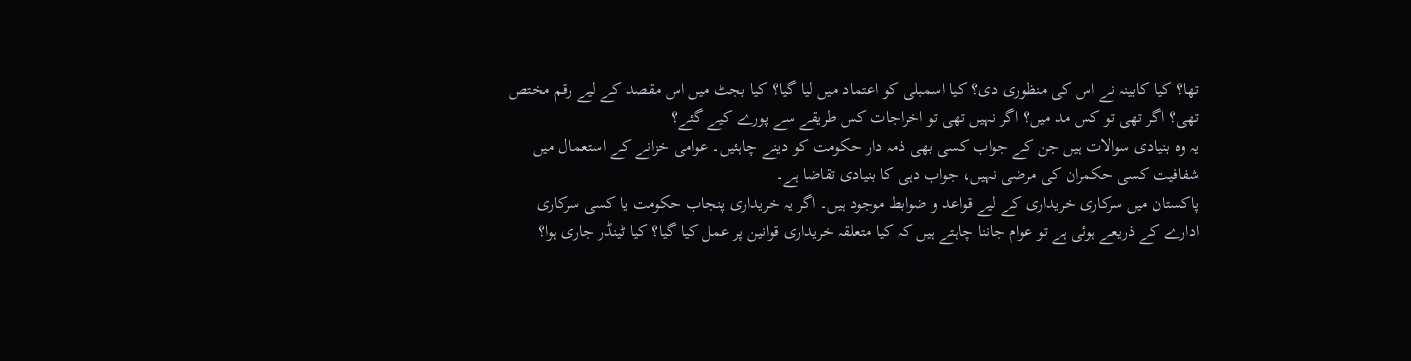تھا؟ کیا کابینہ نے اس کی منظوری دی؟ کیا اسمبلی کو اعتماد میں لیا گیا؟ کیا بجٹ میں اس مقصد کے لیے رقم مختص تھی؟ اگر تھی تو کس مد میں؟ اگر نہیں تھی تو اخراجات کس طریقے سے پورے کیے گئے؟
یہ وہ بنیادی سوالات ہیں جن کے جواب کسی بھی ذمہ دار حکومت کو دینے چاہئیں۔ عوامی خزانے کے استعمال میں شفافیت کسی حکمران کی مرضی نہیں، جواب دہی کا بنیادی تقاضا ہے۔
پاکستان میں سرکاری خریداری کے لیے قواعد و ضوابط موجود ہیں۔ اگر یہ خریداری پنجاب حکومت یا کسی سرکاری ادارے کے ذریعے ہوئی ہے تو عوام جاننا چاہتے ہیں کہ کیا متعلقہ خریداری قوانین پر عمل کیا گیا؟ کیا ٹینڈر جاری ہوا؟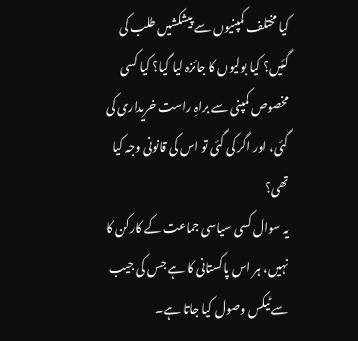کیا مختلف کمپنیوں سے پیشکشیں طلب کی گئیں؟ کیا بولیوں کا جائزہ لیا گیا؟ کیا کسی مخصوص کمپنی سے براہِ راست خریداری کی گئی، اور اگر کی گئی تو اس کی قانونی وجہ کیا تھی؟
یہ سوال کسی سیاسی جماعت کے کارکن کا نہیں، ہر اس پاکستانی کا ہے جس کی جیب سے ٹیکس وصول کیا جاتا ہے۔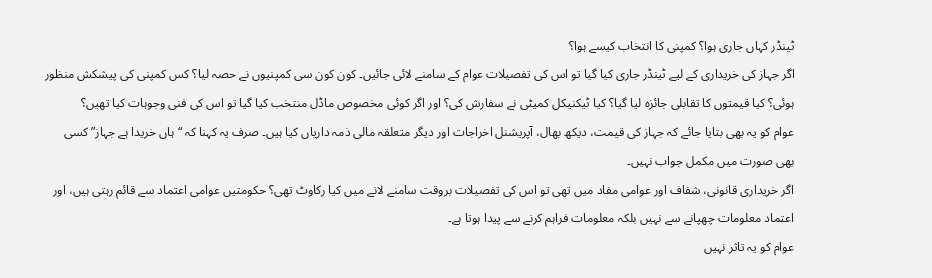ٹینڈر کہاں جاری ہوا؟ کمپنی کا انتخاب کیسے ہوا؟
اگر جہاز کی خریداری کے لیے ٹینڈر جاری کیا گیا تو اس کی تفصیلات عوام کے سامنے لائی جائیں۔ کون کون سی کمپنیوں نے حصہ لیا؟ کس کمپنی کی پیشکش منظور ہوئی؟ کیا قیمتوں کا تقابلی جائزہ لیا گیا؟ کیا ٹیکنیکل کمیٹی نے سفارش کی؟ اور اگر کوئی مخصوص ماڈل منتخب کیا گیا تو اس کی فنی وجوہات کیا تھیں؟
عوام کو یہ بھی بتایا جائے کہ جہاز کی قیمت، دیکھ بھال، آپریشنل اخراجات اور دیگر متعلقہ مالی ذمہ داریاں کیا ہیں۔ صرف یہ کہنا کہ “ہاں خریدا ہے جہاز” کسی بھی صورت میں مکمل جواب نہیں۔
اگر خریداری قانونی، شفاف اور عوامی مفاد میں تھی تو اس کی تفصیلات بروقت سامنے لانے میں کیا رکاوٹ تھی؟ حکومتیں عوامی اعتماد سے قائم رہتی ہیں، اور اعتماد معلومات چھپانے سے نہیں بلکہ معلومات فراہم کرنے سے پیدا ہوتا ہے۔
عوام کو یہ تاثر نہیں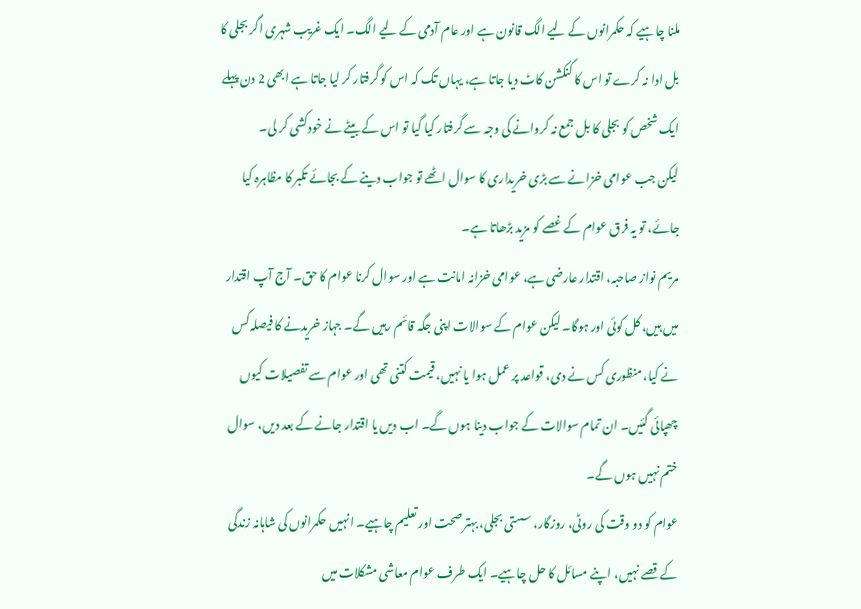ملنا چاہیے کہ حکمرانوں کے لیے الگ قانون ہے اور عام آدمی کے لیے الگ۔ ایک غریب شہری اگر بجلی کا بل ادا نہ کرے تو اس کا کنکشن کاٹ دیا جاتا ہے، یہاں تک کہ اس کو گرفتار کر لیا جاتا ہے ابھی 2 دن پہلے ایک شخص کو بجلی کا بل جمع نہ کروانے کی وجہ سے گرفتار کیا گیا تو اس کے بیٹے نے خودکشی کر لی۔
لیکن جب عوامی خزانے سے بڑی خریداری کا سوال اٹھے تو جواب دینے کے بجائے تکبر کا مظاہرہ کیا جائے، تو یہ فرق عوام کے غصے کو مزید بڑھاتا ہے۔
مریم نواز صاحبہ، اقتدار عارضی ہے، عوامی خزانہ امانت ہے اور سوال کرنا عوام کا حق۔ آج آپ اقتدار میں ہیں، کل کوئی اور ہوگا۔ لیکن عوام کے سوالات اپنی جگہ قائم رہیں گے۔ جہاز خریدنے کا فیصلہ کس نے کیا، منظوری کس نے دی، قواعد پر عمل ہوا یا نہیں، قیمت کتنی تھی اور عوام سے تفصیلات کیوں چھپائی گئیں۔ ان تمام سوالات کے جواب دینا ہوں گے۔ اب دیں یا اقتدار جانے کے بعد دیں، سوال ختم نہیں ہوں گے۔
عوام کو دو وقت کی روٹی، روزگار، سستی بجلی، بہتر صحت اور تعلیم چاہیے۔ انہیں حکمرانوں کی شاہانہ زندگی کے قصے نہیں، اپنے مسائل کا حل چاہیے۔ ایک طرف عوام معاشی مشکلات میں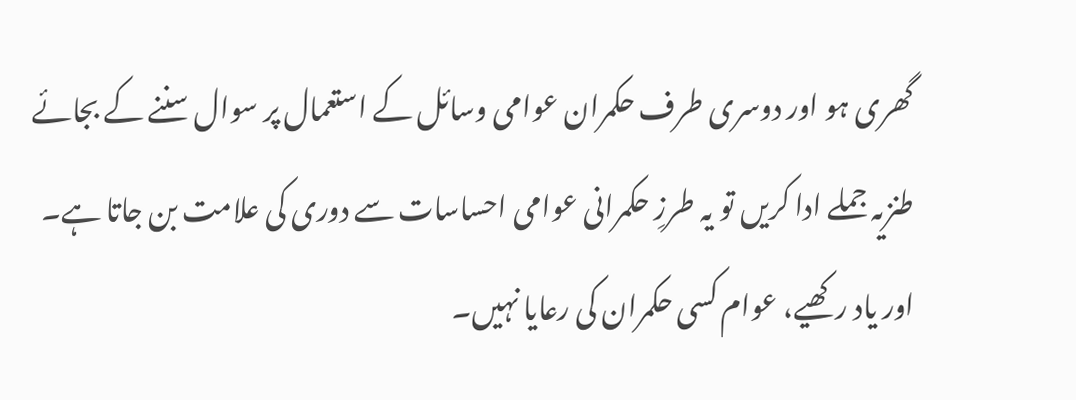گھری ہو اور دوسری طرف حکمران عوامی وسائل کے استعمال پر سوال سننے کے بجائے طنزیہ جملے ادا کریں تو یہ طرزِ حکمرانی عوامی احساسات سے دوری کی علامت بن جاتا ہے۔
اور یاد رکھیے، عوام کسی حکمران کی رعایا نہیں۔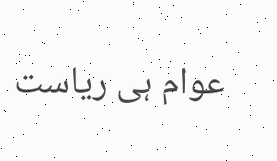عوام ہی ریاست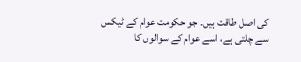کی اصل طاقت ہیں۔ جو حکومت عوام کے ٹیکس سے چلتی ہے، اسے عوام کے سوالوں کا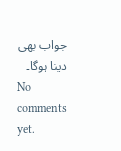جواب بھی دینا ہوگا۔
No comments yet.